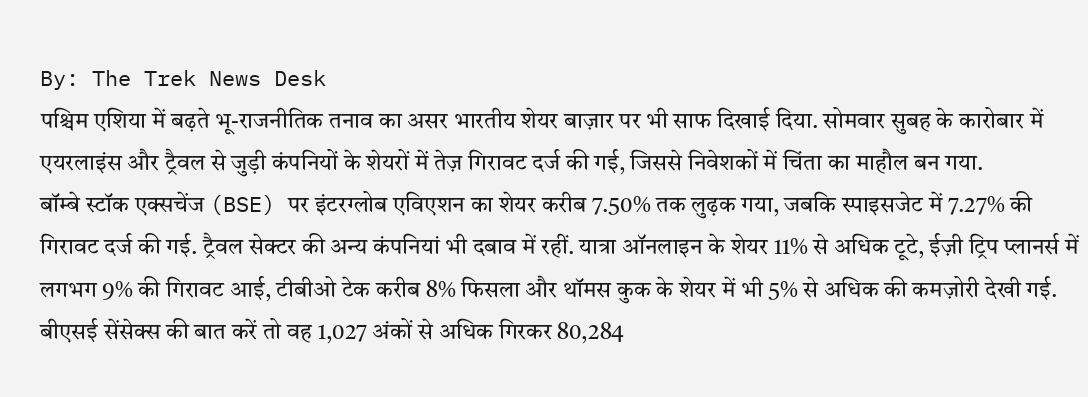By: The Trek News Desk
पश्चिम एशिया में बढ़ते भू-राजनीतिक तनाव का असर भारतीय शेयर बाज़ार पर भी साफ दिखाई दिया. सोमवार सुबह के कारोबार में एयरलाइंस और ट्रैवल से जुड़ी कंपनियों के शेयरों में तेज़ गिरावट दर्ज की गई, जिससे निवेशकों में चिंता का माहौल बन गया.
बॉम्बे स्टॉक एक्सचेंज (BSE) पर इंटरग्लोब एविएशन का शेयर करीब 7.50% तक लुढ़क गया, जबकि स्पाइसजेट में 7.27% की गिरावट दर्ज की गई. ट्रैवल सेक्टर की अन्य कंपनियां भी दबाव में रहीं. यात्रा ऑनलाइन के शेयर 11% से अधिक टूटे, ईज़ी ट्रिप प्लानर्स में लगभग 9% की गिरावट आई, टीबीओ टेक करीब 8% फिसला और थॉमस कुक के शेयर में भी 5% से अधिक की कमज़ोरी देखी गई.
बीएसई सेंसेक्स की बात करें तो वह 1,027 अंकों से अधिक गिरकर 80,284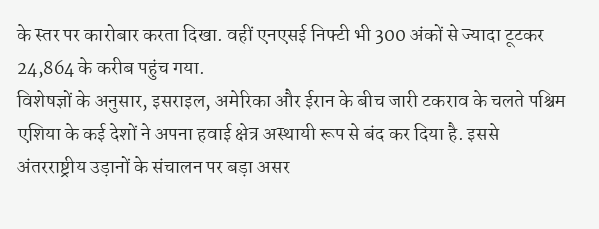के स्तर पर कारोबार करता दिखा. वहीं एनएसई निफ्टी भी 300 अंकों से ज्यादा टूटकर 24,864 के करीब पहुंच गया.
विशेषज्ञों के अनुसार, इसराइल, अमेरिका और ईरान के बीच जारी टकराव के चलते पश्चिम एशिया के कई देशों ने अपना हवाई क्षेत्र अस्थायी रूप से बंद कर दिया है. इससे अंतरराष्ट्रीय उड़ानों के संचालन पर बड़ा असर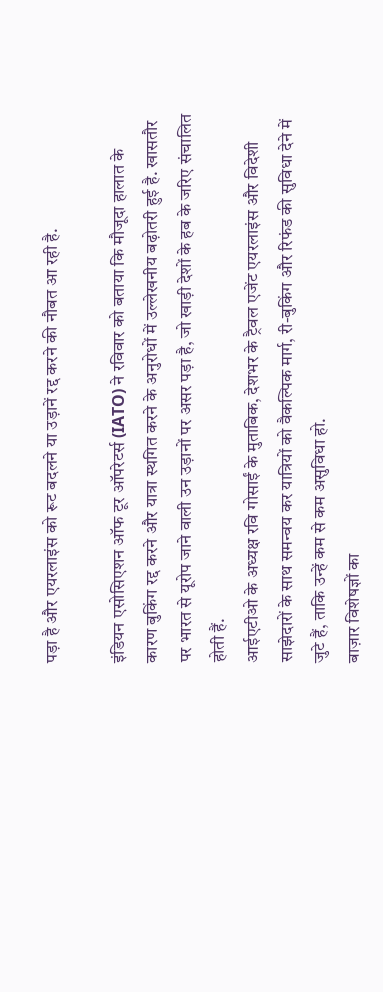पड़ा है और एयरलाइंस को रूट बदलने या उड़ानें रद्द करने की नौबत आ रही है.

इंडियन एसोसिएशन ऑफ टूर ऑपरेटर्स (IATO) ने रविवार को बताया कि मौजूदा हालात के कारण बुकिंग रद्द करने और यात्रा स्थगित करने के अनुरोधों में उल्लेखनीय बढ़ोतरी हुई है. खासतौर पर भारत से यूरोप जाने वाली उन उड़ानों पर असर पड़ा है, जो खाड़ी देशों के हब के जरिए संचालित होती हैं.
आईएटीओ के अध्यक्ष रवि गोसाईं के मुताबिक, देशभर के ट्रैवल एजेंट एयरलाइंस और विदेशी साझेदारों के साथ समन्वय कर यात्रियों को वैकल्पिक मार्ग, री-बुकिंग और रिफंड की सुविधा देने में जुटे हैं, ताकि उन्हें कम से कम असुविधा हो.
बाज़ार विशेषज्ञों का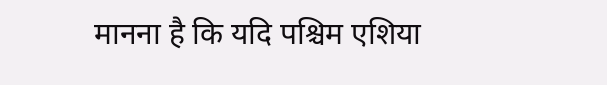मानना है कि यदि पश्चिम एशिया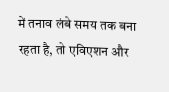में तनाव लंबे समय तक बना रहता है, तो एविएशन और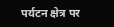पर्यटन क्षेत्र पर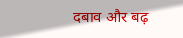दबाव और बढ़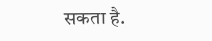सकता है.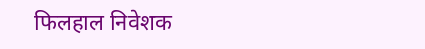फिलहाल निवेशक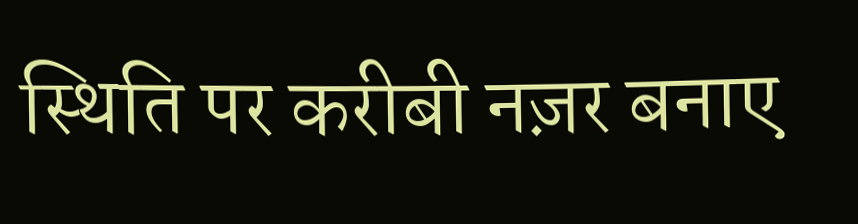स्थिति पर करीबी नज़र बनाए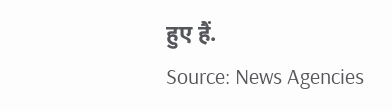हुए हैं.
Source: News Agencies